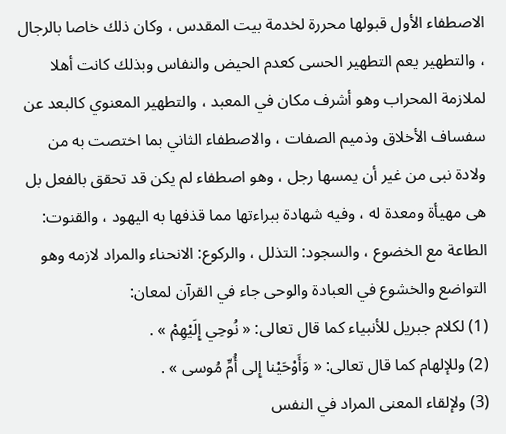الاصطفاء الأول قبولها محررة لخدمة بيت المقدس ، وكان ذلك خاصا بالرجال ، والتطهير يعم التطهير الحسى كعدم الحيض والنفاس وبذلك كانت أهلا لملازمة المحراب وهو أشرف مكان في المعبد ، والتطهير المعنوي كالبعد عن سفساف الأخلاق وذميم الصفات ، والاصطفاء الثاني بما اختصت به من ولادة نبى من غير أن يمسها رجل ، وهو اصطفاء لم يكن قد تحقق بالفعل بل هى مهيأة ومعدة له ، وفيه شهادة ببراءتها مما قذفها به اليهود ، والقنوت: الطاعة مع الخضوع ، والسجود: التذلل ، والركوع: الانحناء والمراد لازمه وهو التواضع والخشوع في العبادة والوحى جاء في القرآن لمعان:
(1) لكلام جبريل للأنبياء كما قال تعالى: « نُوحِي إِلَيْهِمْ » .
(2) وللإلهام كما قال تعالى: « وَأَوْحَيْنا إِلى أُمِّ مُوسى » .
(3) ولإلقاء المعنى المراد في النفس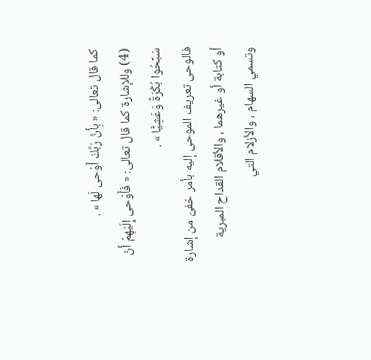كما قال تعالى: « بِأَنَّ رَبَّكَ أَوْحى لَها » .
(4) وللإشارة كما قال تعالى: « فَأَوْحى إِلَيْهِمْ أَنْ سَبِّحُوا بُكْرَةً وَعَشِيًّا » .
فالوحى تعريف الموحى إليه بأمر خفىّ من إشارة أو كتابة أو غيرهما ، والأقلام القداح المبرية وتسمي السهام ، والأزلام التي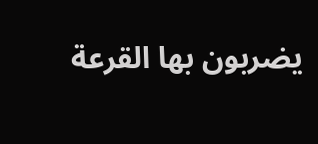يضربون بها القرعة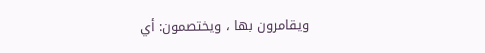ويقامرون بها ، ويختصمون: أي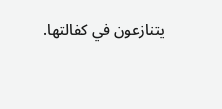يتنازعون في كفالتها.